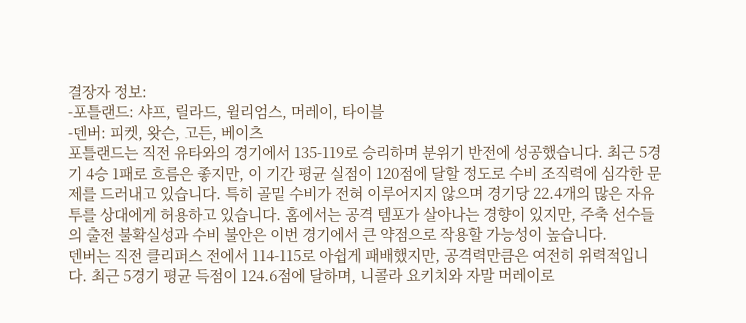결장자 정보:
-포틀랜드: 샤프, 릴라드, 윌리엄스, 머레이, 타이블
-덴버: 피켓, 왓슨, 고든, 베이츠
포틀랜드는 직전 유타와의 경기에서 135-119로 승리하며 분위기 반전에 성공했습니다. 최근 5경기 4승 1패로 흐름은 좋지만, 이 기간 평균 실점이 120점에 달할 정도로 수비 조직력에 심각한 문제를 드러내고 있습니다. 특히 골밑 수비가 전혀 이루어지지 않으며 경기당 22.4개의 많은 자유투를 상대에게 허용하고 있습니다. 홈에서는 공격 템포가 살아나는 경향이 있지만, 주축 선수들의 출전 불확실성과 수비 불안은 이번 경기에서 큰 약점으로 작용할 가능성이 높습니다.
덴버는 직전 클리퍼스 전에서 114-115로 아쉽게 패배했지만, 공격력만큼은 여전히 위력적입니다. 최근 5경기 평균 득점이 124.6점에 달하며, 니콜라 요키치와 자말 머레이로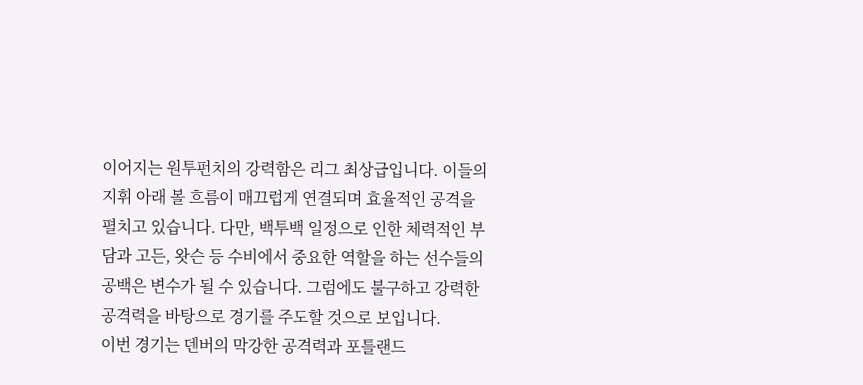이어지는 원투펀치의 강력함은 리그 최상급입니다. 이들의 지휘 아래 볼 흐름이 매끄럽게 연결되며 효율적인 공격을 펼치고 있습니다. 다만, 백투백 일정으로 인한 체력적인 부담과 고든, 왓슨 등 수비에서 중요한 역할을 하는 선수들의 공백은 변수가 될 수 있습니다. 그럼에도 불구하고 강력한 공격력을 바탕으로 경기를 주도할 것으로 보입니다.
이번 경기는 덴버의 막강한 공격력과 포틀랜드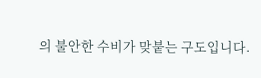의 불안한 수비가 맞붙는 구도입니다.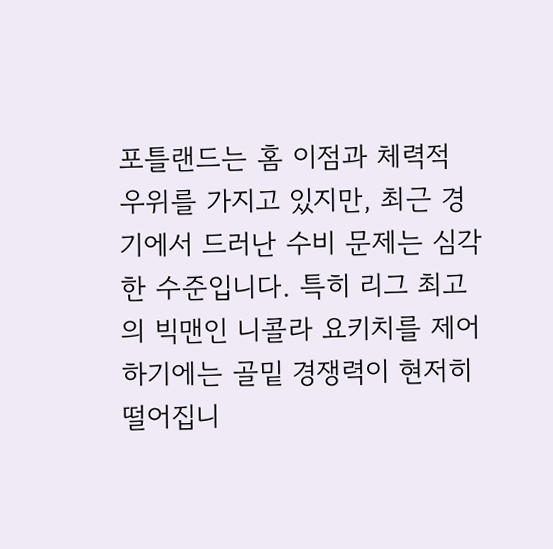포틀랜드는 홈 이점과 체력적 우위를 가지고 있지만, 최근 경기에서 드러난 수비 문제는 심각한 수준입니다. 특히 리그 최고의 빅맨인 니콜라 요키치를 제어하기에는 골밑 경쟁력이 현저히 떨어집니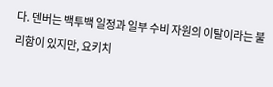다. 덴버는 백투백 일정과 일부 수비 자원의 이탈이라는 불리함이 있지만, 요키치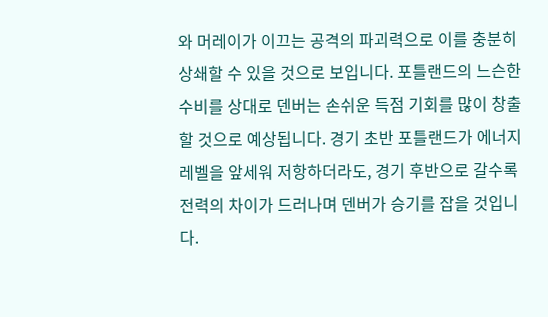와 머레이가 이끄는 공격의 파괴력으로 이를 충분히 상쇄할 수 있을 것으로 보입니다. 포틀랜드의 느슨한 수비를 상대로 덴버는 손쉬운 득점 기회를 많이 창출할 것으로 예상됩니다. 경기 초반 포틀랜드가 에너지 레벨을 앞세워 저항하더라도, 경기 후반으로 갈수록 전력의 차이가 드러나며 덴버가 승기를 잡을 것입니다.